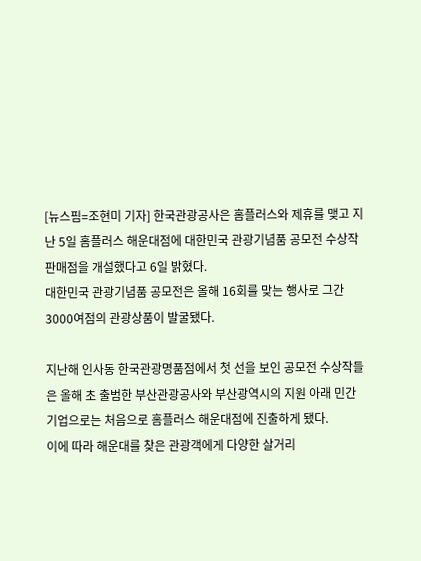[뉴스핌=조현미 기자] 한국관광공사은 홈플러스와 제휴를 맺고 지난 5일 홈플러스 해운대점에 대한민국 관광기념품 공모전 수상작 판매점을 개설했다고 6일 밝혔다.
대한민국 관광기념품 공모전은 올해 16회를 맞는 행사로 그간 3000여점의 관광상품이 발굴됐다.

지난해 인사동 한국관광명품점에서 첫 선을 보인 공모전 수상작들은 올해 초 출범한 부산관광공사와 부산광역시의 지원 아래 민간 기업으로는 처음으로 홈플러스 해운대점에 진출하게 됐다.
이에 따라 해운대를 찾은 관광객에게 다양한 살거리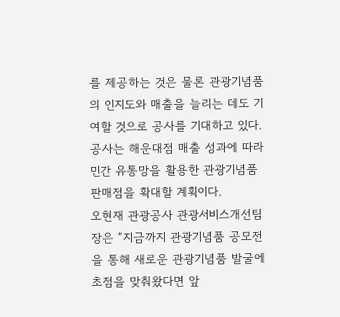를 제공하는 것은 물론 관광기념품의 인지도와 매출을 늘리는 데도 기여할 것으로 공사를 기대하고 있다.
공사는 해운대점 매출 성과에 따라 민간 유통망을 활용한 관광기념품 판매점을 확대할 계획이다.
오현재 관광공사 관광서비스개선팀장은 “지금까지 관광기념품 공모전을 통해 새로운 관광기념품 발굴에 초점을 맞춰왔다면 앞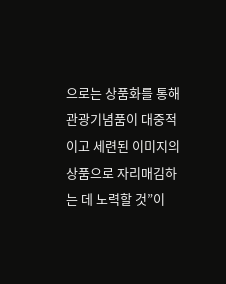으로는 상품화를 통해 관광기념품이 대중적이고 세련된 이미지의 상품으로 자리매김하는 데 노력할 것”이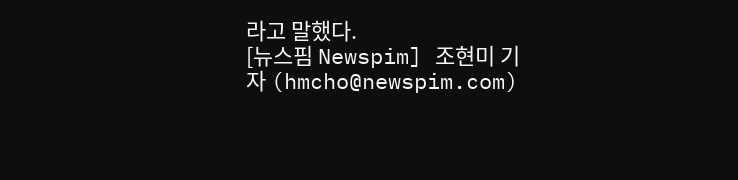라고 말했다.
[뉴스핌 Newspim] 조현미 기자 (hmcho@newspim.com)